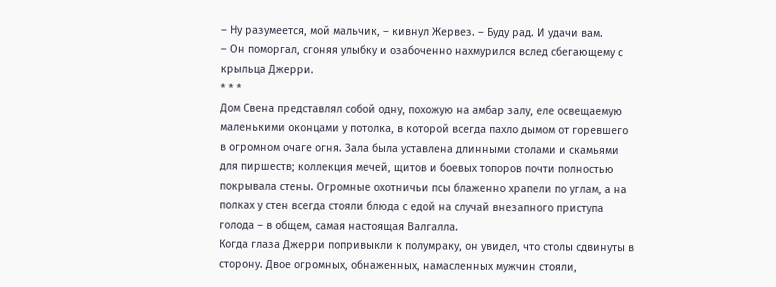– Ну разумеется, мой мальчик, – кивнул Жервез. – Буду рад. И удачи вам.
– Он поморгал, сгоняя улыбку и озабоченно нахмурился вслед сбегающему с крыльца Джерри.
* * *
Дом Свена представлял собой одну, похожую на амбар залу, еле освещаемую маленькими оконцами у потолка, в которой всегда пахло дымом от горевшего в огромном очаге огня. Зала была уставлена длинными столами и скамьями для пиршеств; коллекция мечей, щитов и боевых топоров почти полностью покрывала стены. Огромные охотничьи псы блаженно храпели по углам, а на полках у стен всегда стояли блюда с едой на случай внезапного приступа голода – в общем, самая настоящая Валгалла.
Когда глаза Джерри попривыкли к полумраку, он увидел, что столы сдвинуты в сторону. Двое огромных, обнаженных, намасленных мужчин стояли,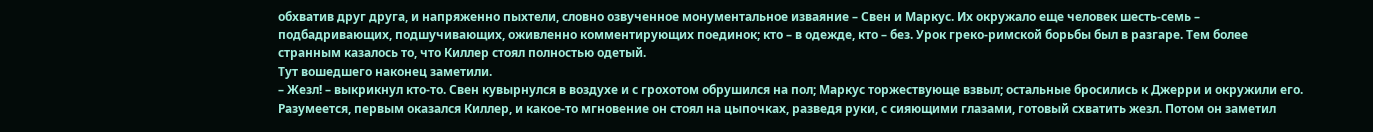обхватив друг друга, и напряженно пыхтели, словно озвученное монументальное изваяние – Свен и Маркус. Их окружало еще человек шесть-семь – подбадривающих, подшучивающих, оживленно комментирующих поединок; кто – в одежде, кто – без. Урок греко-римской борьбы был в разгаре. Тем более странным казалось то, что Киллер стоял полностью одетый.
Тут вошедшего наконец заметили.
– Жезл! – выкрикнул кто-то. Свен кувырнулся в воздухе и с грохотом обрушился на пол; Маркус торжествующе взвыл; остальные бросились к Джерри и окружили его.
Разумеется, первым оказался Киллер, и какое-то мгновение он стоял на цыпочках, разведя руки, с сияющими глазами, готовый схватить жезл. Потом он заметил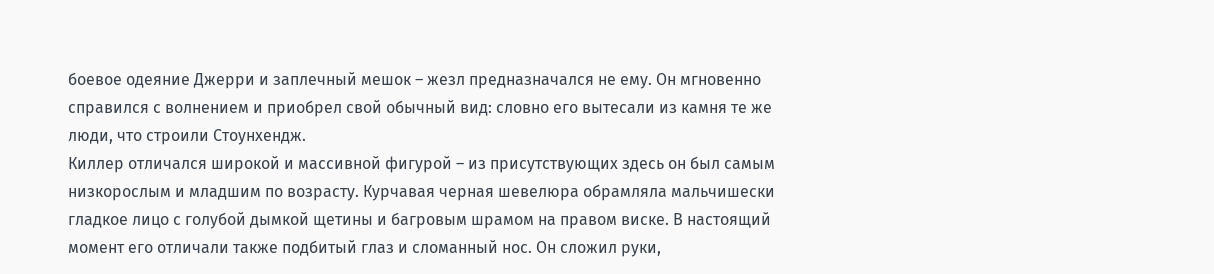боевое одеяние Джерри и заплечный мешок – жезл предназначался не ему. Он мгновенно справился с волнением и приобрел свой обычный вид: словно его вытесали из камня те же люди, что строили Стоунхендж.
Киллер отличался широкой и массивной фигурой – из присутствующих здесь он был самым низкорослым и младшим по возрасту. Курчавая черная шевелюра обрамляла мальчишески гладкое лицо с голубой дымкой щетины и багровым шрамом на правом виске. В настоящий момент его отличали также подбитый глаз и сломанный нос. Он сложил руки,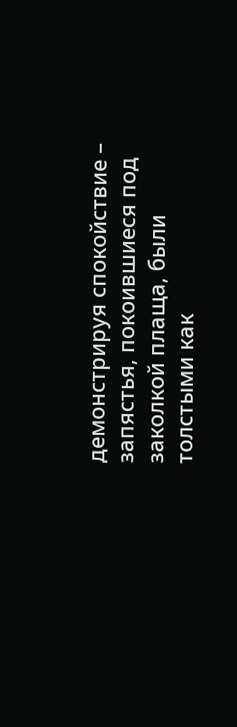демонстрируя спокойствие – запястья, покоившиеся под заколкой плаща, были толстыми как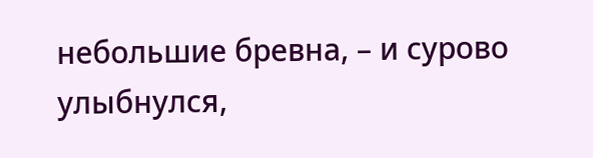небольшие бревна, – и сурово улыбнулся,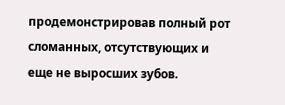продемонстрировав полный рот сломанных, отсутствующих и еще не выросших зубов.